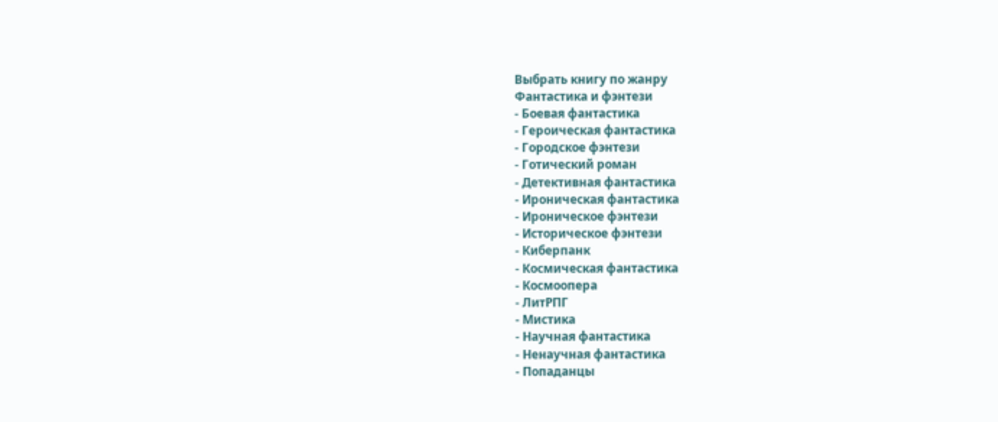Выбрать книгу по жанру
Фантастика и фэнтези
- Боевая фантастика
- Героическая фантастика
- Городское фэнтези
- Готический роман
- Детективная фантастика
- Ироническая фантастика
- Ироническое фэнтези
- Историческое фэнтези
- Киберпанк
- Космическая фантастика
- Космоопера
- ЛитРПГ
- Мистика
- Научная фантастика
- Ненаучная фантастика
- Попаданцы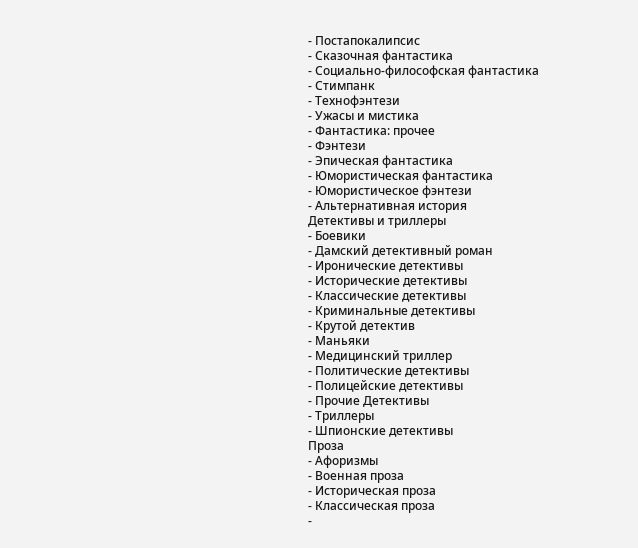- Постапокалипсис
- Сказочная фантастика
- Социально-философская фантастика
- Стимпанк
- Технофэнтези
- Ужасы и мистика
- Фантастика: прочее
- Фэнтези
- Эпическая фантастика
- Юмористическая фантастика
- Юмористическое фэнтези
- Альтернативная история
Детективы и триллеры
- Боевики
- Дамский детективный роман
- Иронические детективы
- Исторические детективы
- Классические детективы
- Криминальные детективы
- Крутой детектив
- Маньяки
- Медицинский триллер
- Политические детективы
- Полицейские детективы
- Прочие Детективы
- Триллеры
- Шпионские детективы
Проза
- Афоризмы
- Военная проза
- Историческая проза
- Классическая проза
-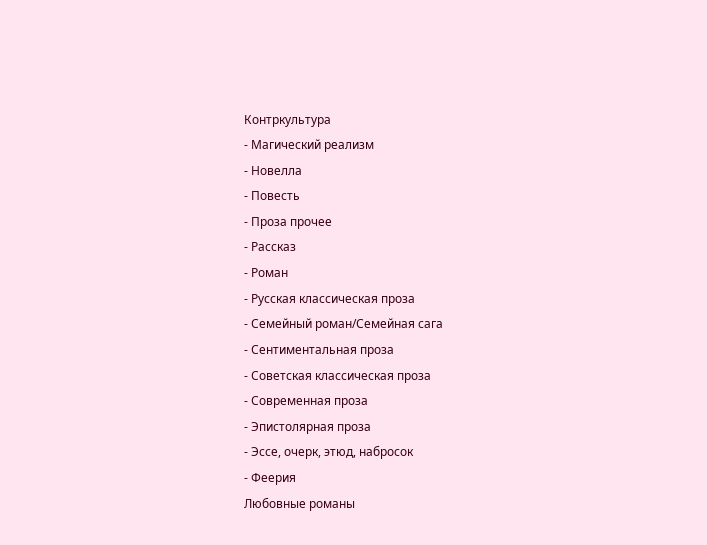Контркультура
- Магический реализм
- Новелла
- Повесть
- Проза прочее
- Рассказ
- Роман
- Русская классическая проза
- Семейный роман/Семейная сага
- Сентиментальная проза
- Советская классическая проза
- Современная проза
- Эпистолярная проза
- Эссе, очерк, этюд, набросок
- Феерия
Любовные романы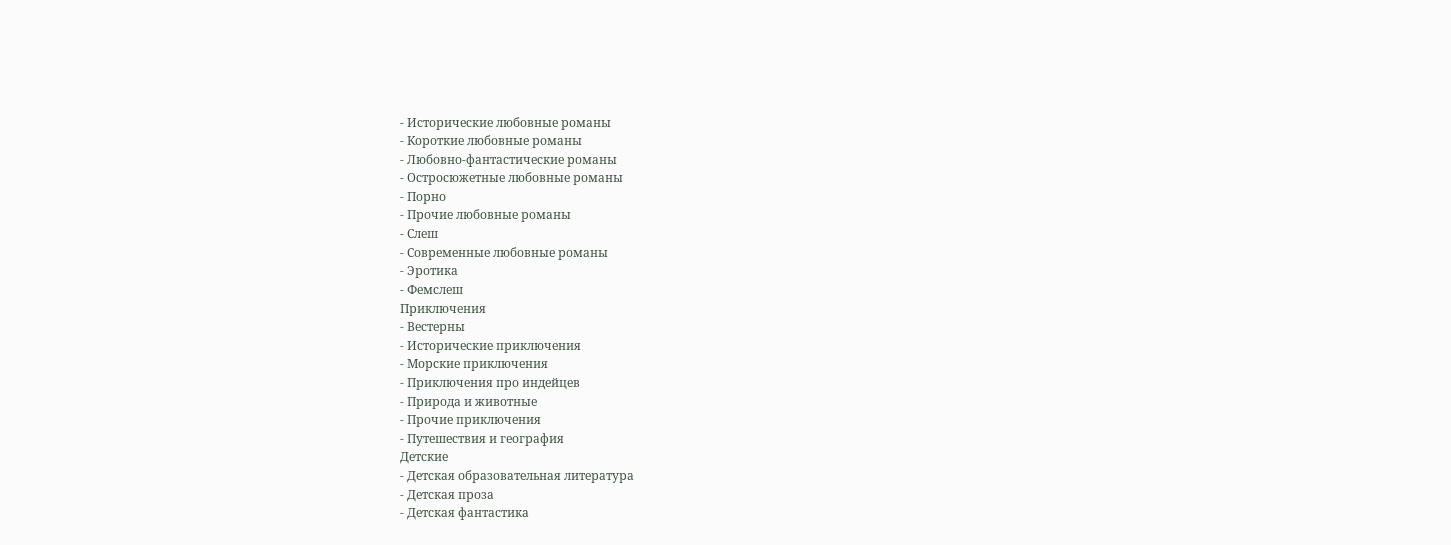- Исторические любовные романы
- Короткие любовные романы
- Любовно-фантастические романы
- Остросюжетные любовные романы
- Порно
- Прочие любовные романы
- Слеш
- Современные любовные романы
- Эротика
- Фемслеш
Приключения
- Вестерны
- Исторические приключения
- Морские приключения
- Приключения про индейцев
- Природа и животные
- Прочие приключения
- Путешествия и география
Детские
- Детская образовательная литература
- Детская проза
- Детская фантастика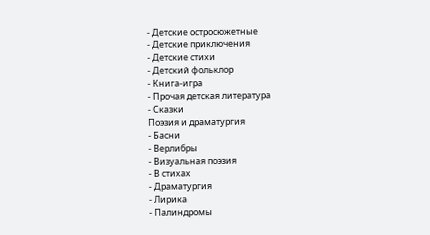- Детские остросюжетные
- Детские приключения
- Детские стихи
- Детский фольклор
- Книга-игра
- Прочая детская литература
- Сказки
Поэзия и драматургия
- Басни
- Верлибры
- Визуальная поэзия
- В стихах
- Драматургия
- Лирика
- Палиндромы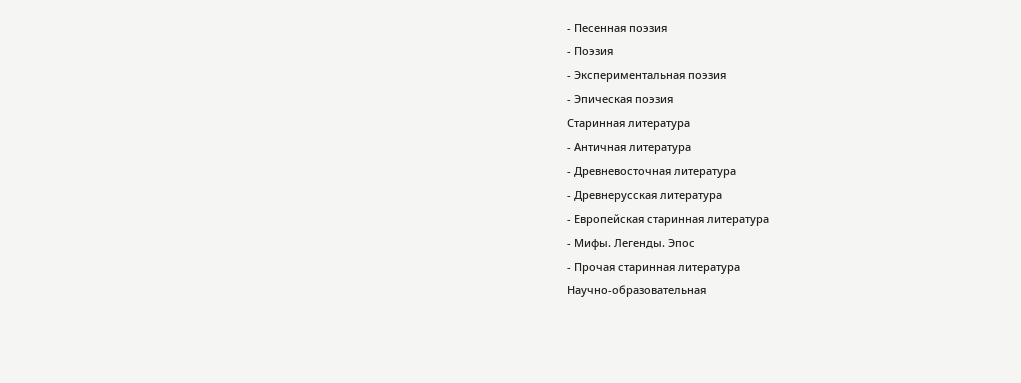- Песенная поэзия
- Поэзия
- Экспериментальная поэзия
- Эпическая поэзия
Старинная литература
- Античная литература
- Древневосточная литература
- Древнерусская литература
- Европейская старинная литература
- Мифы. Легенды. Эпос
- Прочая старинная литература
Научно-образовательная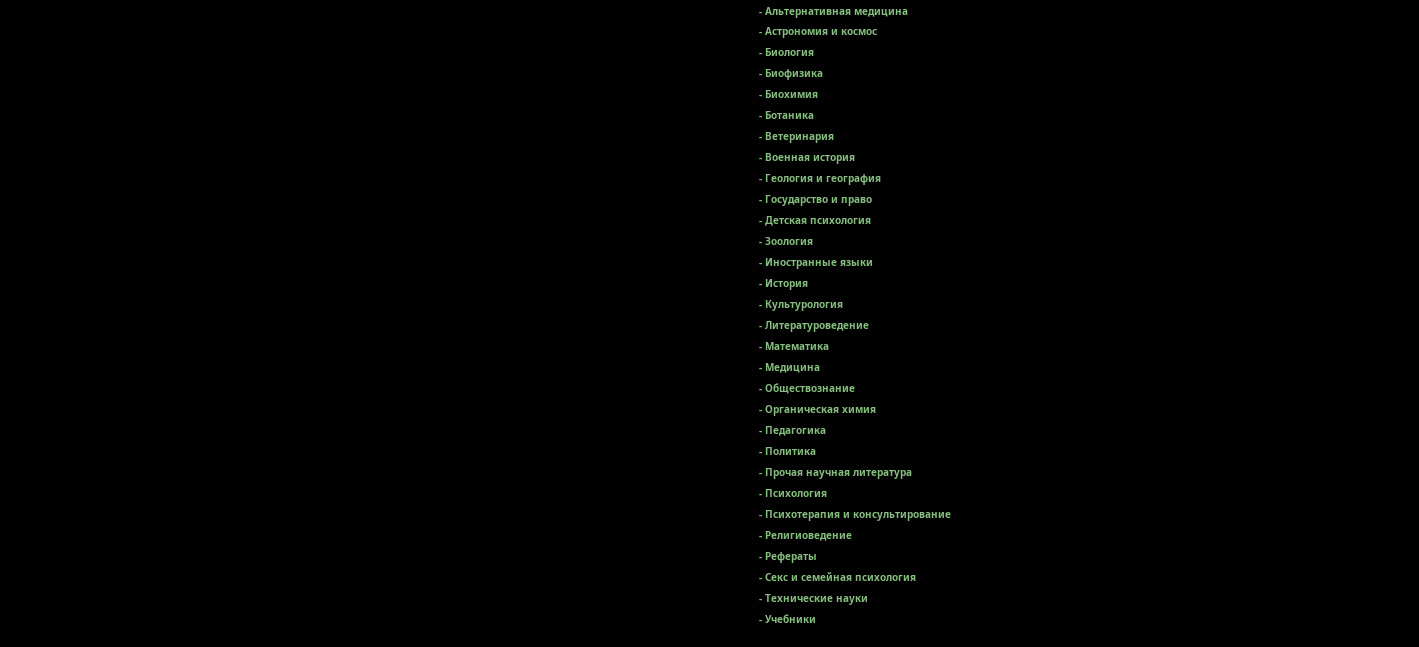- Альтернативная медицина
- Астрономия и космос
- Биология
- Биофизика
- Биохимия
- Ботаника
- Ветеринария
- Военная история
- Геология и география
- Государство и право
- Детская психология
- Зоология
- Иностранные языки
- История
- Культурология
- Литературоведение
- Математика
- Медицина
- Обществознание
- Органическая химия
- Педагогика
- Политика
- Прочая научная литература
- Психология
- Психотерапия и консультирование
- Религиоведение
- Рефераты
- Секс и семейная психология
- Технические науки
- Учебники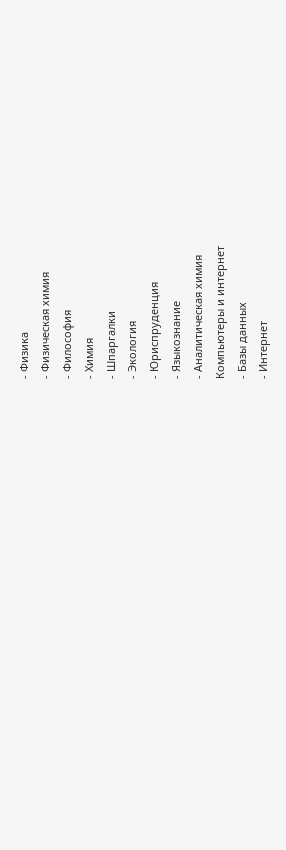- Физика
- Физическая химия
- Философия
- Химия
- Шпаргалки
- Экология
- Юриспруденция
- Языкознание
- Аналитическая химия
Компьютеры и интернет
- Базы данных
- Интернет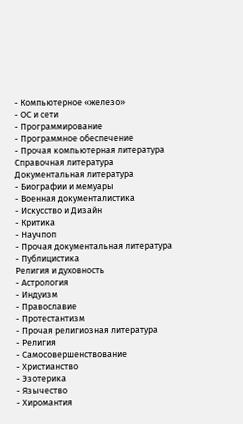- Компьютерное «железо»
- ОС и сети
- Программирование
- Программное обеспечение
- Прочая компьютерная литература
Справочная литература
Документальная литература
- Биографии и мемуары
- Военная документалистика
- Искусство и Дизайн
- Критика
- Научпоп
- Прочая документальная литература
- Публицистика
Религия и духовность
- Астрология
- Индуизм
- Православие
- Протестантизм
- Прочая религиозная литература
- Религия
- Самосовершенствование
- Христианство
- Эзотерика
- Язычество
- Хиромантия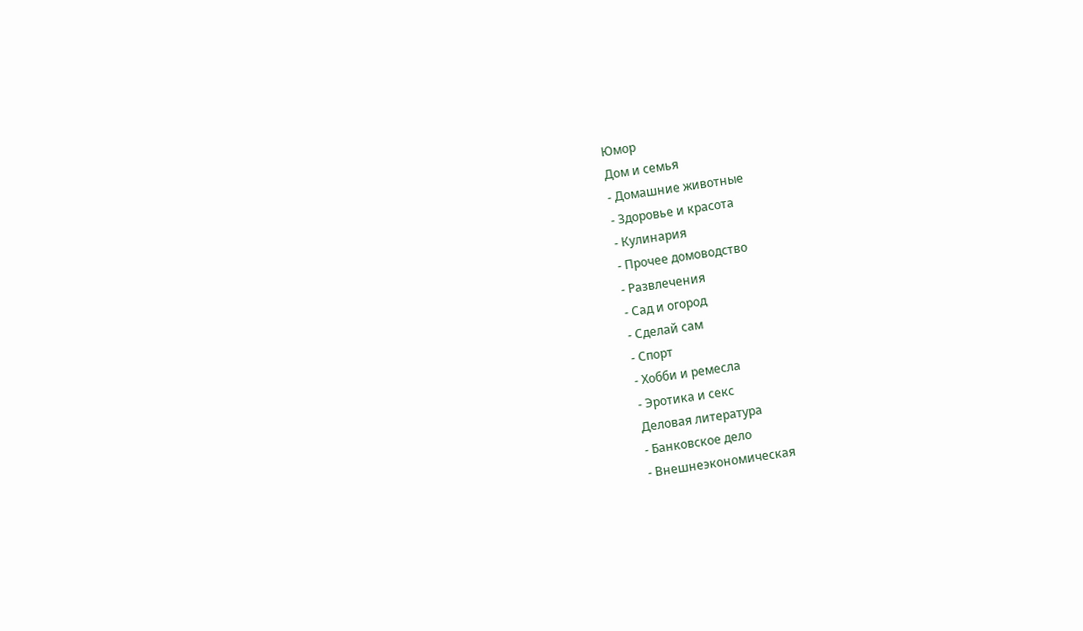Юмор
Дом и семья
- Домашние животные
- Здоровье и красота
- Кулинария
- Прочее домоводство
- Развлечения
- Сад и огород
- Сделай сам
- Спорт
- Хобби и ремесла
- Эротика и секс
Деловая литература
- Банковское дело
- Внешнеэкономическая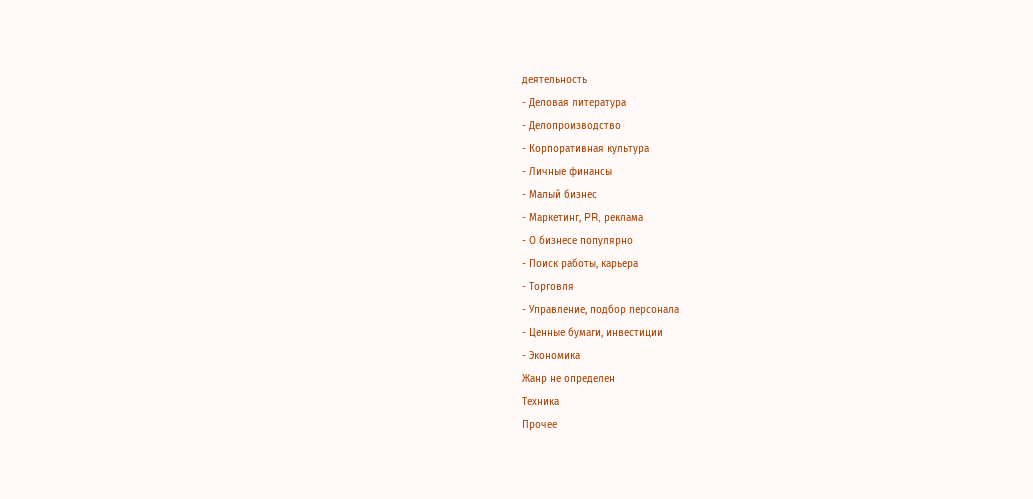деятельность
- Деловая литература
- Делопроизводство
- Корпоративная культура
- Личные финансы
- Малый бизнес
- Маркетинг, PR, реклама
- О бизнесе популярно
- Поиск работы, карьера
- Торговля
- Управление, подбор персонала
- Ценные бумаги, инвестиции
- Экономика
Жанр не определен
Техника
Прочее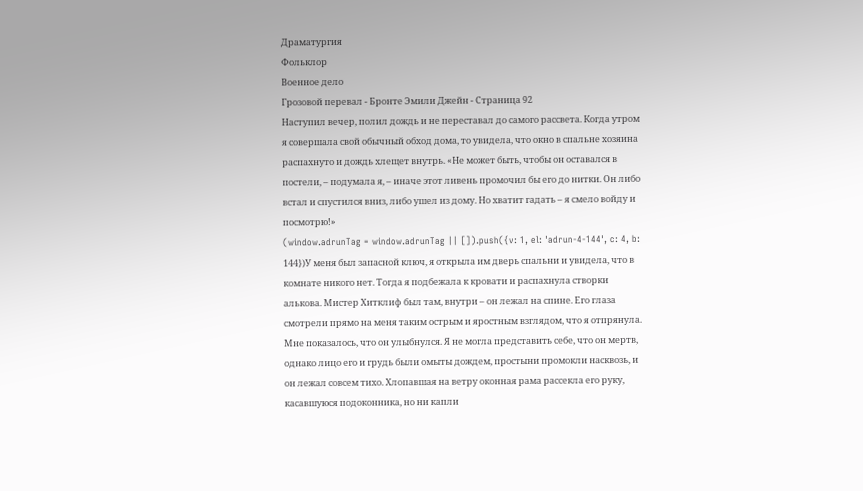Драматургия
Фольклор
Военное дело
Грозовой перевал - Бронте Эмили Джейн - Страница 92
Наступил вечер, полил дождь и не переставал до самого рассвета. Когда утром я совершала свой обычный обход дома, то увидела, что окно в спальне хозяина распахнуто и дождь хлещет внутрь. «Не может быть, чтобы он оставался в постели, – подумала я, – иначе этот ливень промочил бы его до нитки. Он либо встал и спустился вниз, либо ушел из дому. Но хватит гадать – я смело войду и посмотрю!»
(window.adrunTag = window.adrunTag || []).push({v: 1, el: 'adrun-4-144', c: 4, b: 144})У меня был запасной ключ, я открыла им дверь спальни и увидела, что в комнате никого нет. Тогда я подбежала к кровати и распахнула створки алькова. Мистер Хитклиф был там, внутри – он лежал на спине. Его глаза смотрели прямо на меня таким острым и яростным взглядом, что я отпрянула. Мне показалось, что он улыбнулся. Я не могла представить себе, что он мертв, однако лицо его и грудь были омыты дождем, простыни промокли насквозь, и он лежал совсем тихо. Хлопавшая на ветру оконная рама рассекла его руку, касавшуюся подоконника, но ни капли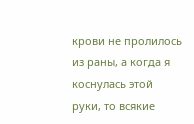крови не пролилось из раны, а когда я коснулась этой руки, то всякие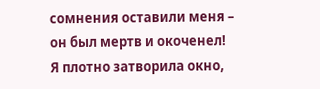сомнения оставили меня – он был мертв и окоченел!
Я плотно затворила окно,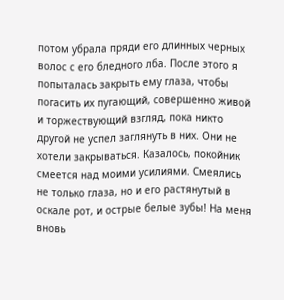потом убрала пряди его длинных черных волос с его бледного лба. После этого я попыталась закрыть ему глаза, чтобы погасить их пугающий, совершенно живой и торжествующий взгляд, пока никто другой не успел заглянуть в них. Они не хотели закрываться. Казалось, покойник смеется над моими усилиями. Смеялись не только глаза, но и его растянутый в оскале рот, и острые белые зубы! На меня вновь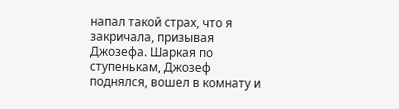напал такой страх, что я закричала, призывая Джозефа. Шаркая по ступенькам, Джозеф поднялся, вошел в комнату и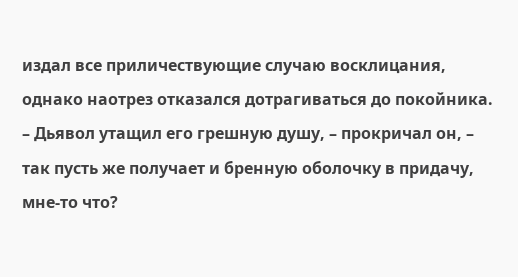издал все приличествующие случаю восклицания, однако наотрез отказался дотрагиваться до покойника.
– Дьявол утащил его грешную душу, – прокричал он, – так пусть же получает и бренную оболочку в придачу, мне-то что?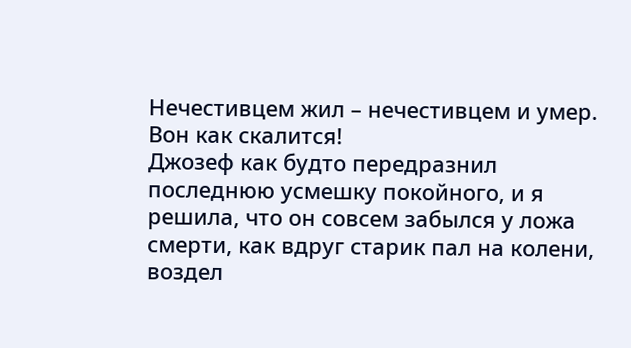Нечестивцем жил – нечестивцем и умер. Вон как скалится!
Джозеф как будто передразнил последнюю усмешку покойного, и я решила, что он совсем забылся у ложа смерти, как вдруг старик пал на колени, воздел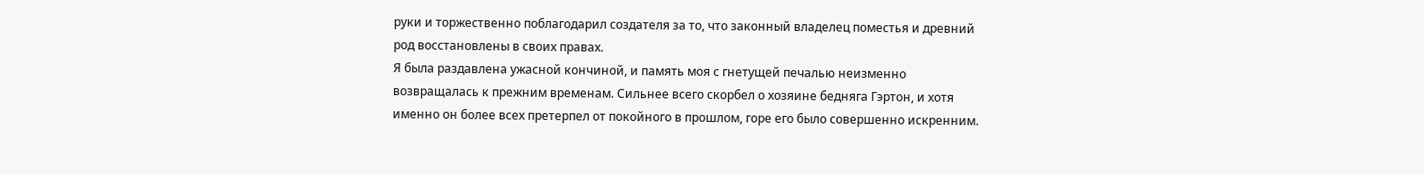руки и торжественно поблагодарил создателя за то, что законный владелец поместья и древний род восстановлены в своих правах.
Я была раздавлена ужасной кончиной, и память моя с гнетущей печалью неизменно возвращалась к прежним временам. Сильнее всего скорбел о хозяине бедняга Гэртон, и хотя именно он более всех претерпел от покойного в прошлом, горе его было совершенно искренним.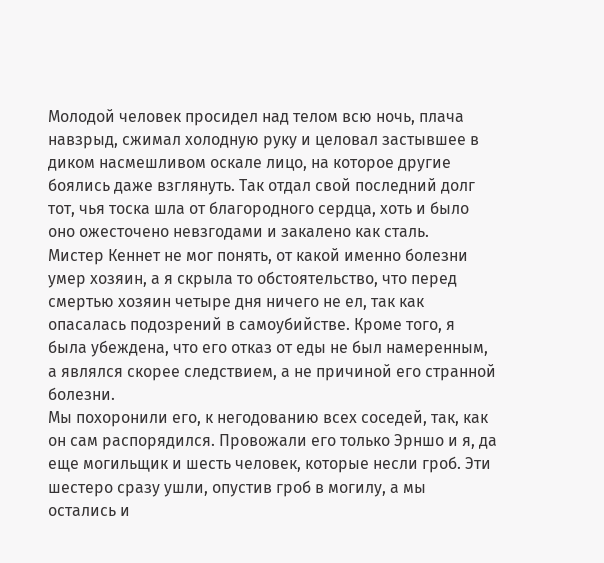Молодой человек просидел над телом всю ночь, плача навзрыд, сжимал холодную руку и целовал застывшее в диком насмешливом оскале лицо, на которое другие боялись даже взглянуть. Так отдал свой последний долг тот, чья тоска шла от благородного сердца, хоть и было оно ожесточено невзгодами и закалено как сталь.
Мистер Кеннет не мог понять, от какой именно болезни умер хозяин, а я скрыла то обстоятельство, что перед смертью хозяин четыре дня ничего не ел, так как опасалась подозрений в самоубийстве. Кроме того, я была убеждена, что его отказ от еды не был намеренным, а являлся скорее следствием, а не причиной его странной болезни.
Мы похоронили его, к негодованию всех соседей, так, как он сам распорядился. Провожали его только Эрншо и я, да еще могильщик и шесть человек, которые несли гроб. Эти шестеро сразу ушли, опустив гроб в могилу, а мы остались и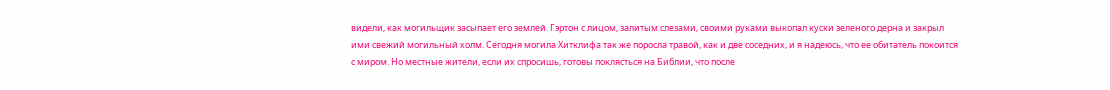видели, как могильщик засыпает его землей. Гэртон с лицом, залитым слезами, своими руками выкопал куски зеленого дерна и закрыл ими свежий могильный холм. Сегодня могила Хитклифа так же поросла травой, как и две соседних, и я надеюсь, что ее обитатель покоится с миром. Но местные жители, если их спросишь, готовы поклясться на Библии, что после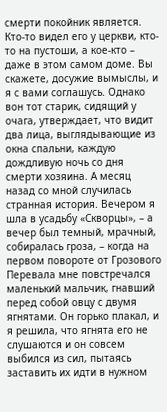смерти покойник является. Кто-то видел его у церкви, кто-то на пустоши, а кое-кто – даже в этом самом доме. Вы скажете, досужие вымыслы, и я с вами соглашусь. Однако вон тот старик, сидящий у очага, утверждает, что видит два лица, выглядывающие из окна спальни, каждую дождливую ночь со дня смерти хозяина. А месяц назад со мной случилась странная история. Вечером я шла в усадьбу «Скворцы», – а вечер был темный, мрачный, собиралась гроза, – когда на первом повороте от Грозового Перевала мне повстречался маленький мальчик, гнавший перед собой овцу с двумя ягнятами. Он горько плакал, и я решила, что ягнята его не слушаются и он совсем выбился из сил, пытаясь заставить их идти в нужном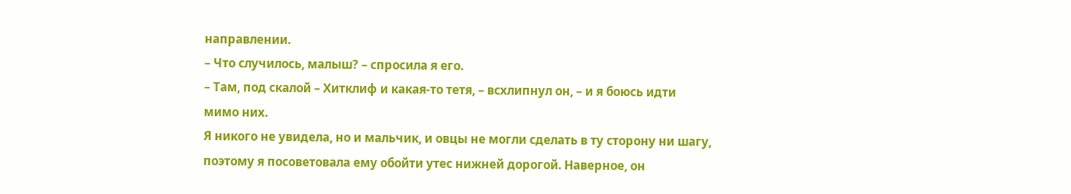направлении.
– Что случилось, малыш? – спросила я его.
– Там, под скалой – Хитклиф и какая-то тетя, – всхлипнул он, – и я боюсь идти мимо них.
Я никого не увидела, но и мальчик, и овцы не могли сделать в ту сторону ни шагу, поэтому я посоветовала ему обойти утес нижней дорогой. Наверное, он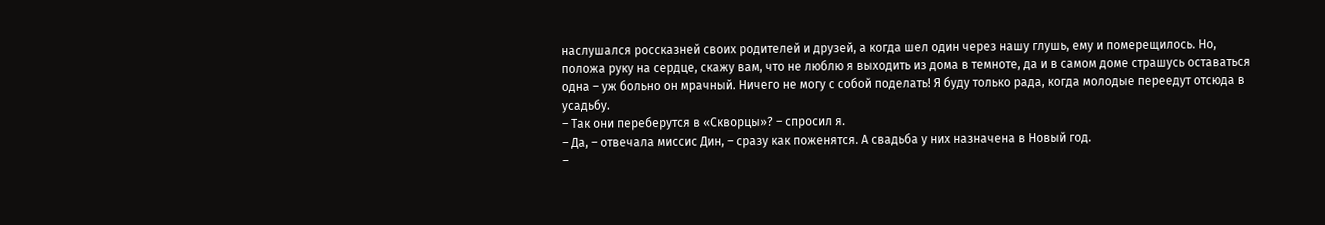наслушался россказней своих родителей и друзей, а когда шел один через нашу глушь, ему и померещилось. Но, положа руку на сердце, скажу вам, что не люблю я выходить из дома в темноте, да и в самом доме страшусь оставаться одна – уж больно он мрачный. Ничего не могу с собой поделать! Я буду только рада, когда молодые переедут отсюда в усадьбу.
– Так они переберутся в «Скворцы»? – спросил я.
– Да, – отвечала миссис Дин, – сразу как поженятся. А свадьба у них назначена в Новый год.
–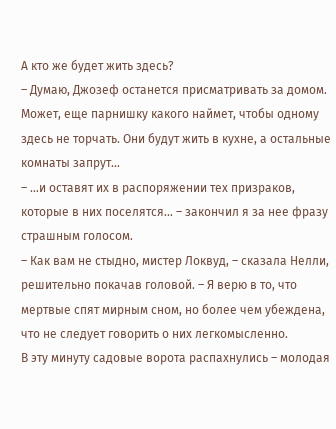А кто же будет жить здесь?
– Думаю, Джозеф останется присматривать за домом. Может, еще парнишку какого наймет, чтобы одному здесь не торчать. Они будут жить в кухне, а остальные комнаты запрут…
– …и оставят их в распоряжении тех призраков, которые в них поселятся… – закончил я за нее фразу страшным голосом.
– Как вам не стыдно, мистер Локвуд, – сказала Нелли, решительно покачав головой. – Я верю в то, что мертвые спят мирным сном, но более чем убеждена, что не следует говорить о них легкомысленно.
В эту минуту садовые ворота распахнулись – молодая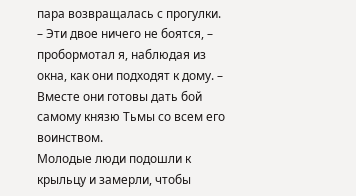пара возвращалась с прогулки.
– Эти двое ничего не боятся, – пробормотал я, наблюдая из окна, как они подходят к дому. – Вместе они готовы дать бой самому князю Тьмы со всем его воинством.
Молодые люди подошли к крыльцу и замерли, чтобы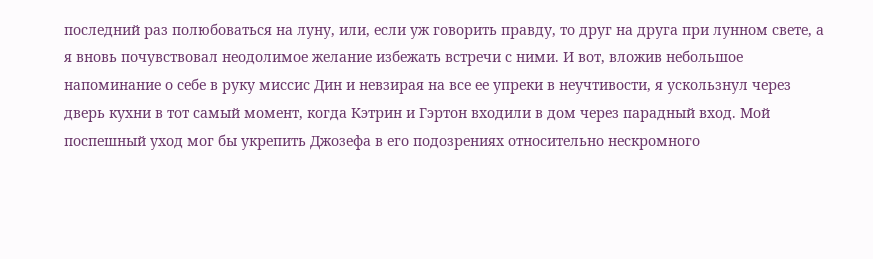последний раз полюбоваться на луну, или, если уж говорить правду, то друг на друга при лунном свете, а я вновь почувствовал неодолимое желание избежать встречи с ними. И вот, вложив небольшое напоминание о себе в руку миссис Дин и невзирая на все ее упреки в неучтивости, я ускользнул через дверь кухни в тот самый момент, когда Кэтрин и Гэртон входили в дом через парадный вход. Мой поспешный уход мог бы укрепить Джозефа в его подозрениях относительно нескромного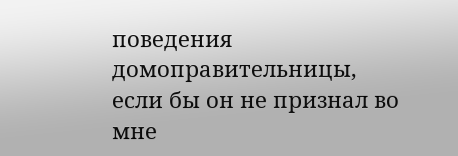поведения домоправительницы, если бы он не признал во мне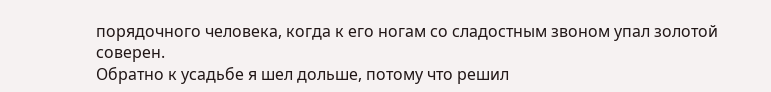порядочного человека, когда к его ногам со сладостным звоном упал золотой соверен.
Обратно к усадьбе я шел дольше, потому что решил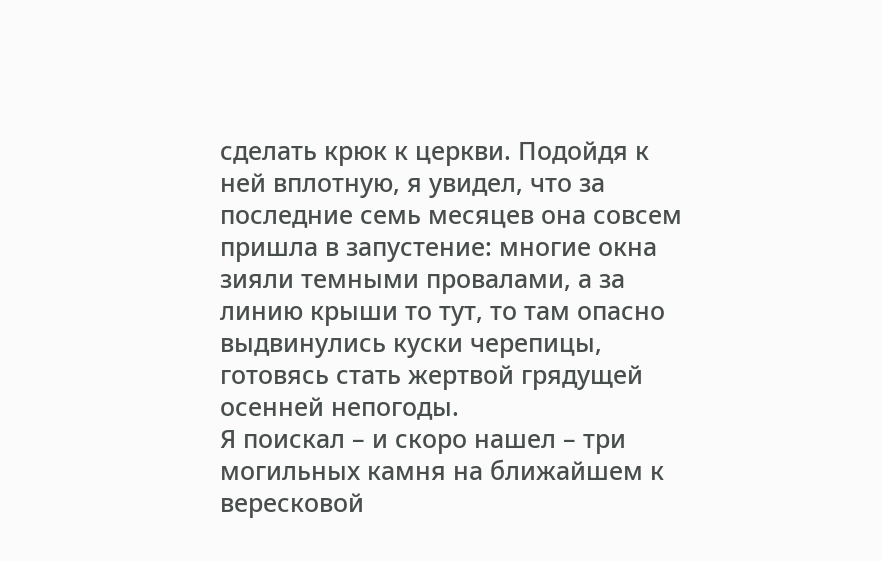сделать крюк к церкви. Подойдя к ней вплотную, я увидел, что за последние семь месяцев она совсем пришла в запустение: многие окна зияли темными провалами, а за линию крыши то тут, то там опасно выдвинулись куски черепицы, готовясь стать жертвой грядущей осенней непогоды.
Я поискал – и скоро нашел – три могильных камня на ближайшем к вересковой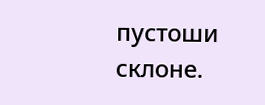пустоши склоне.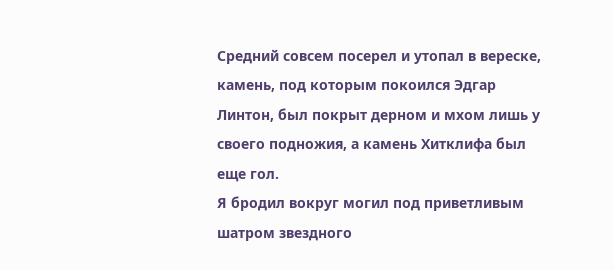Средний совсем посерел и утопал в вереске, камень, под которым покоился Эдгар Линтон, был покрыт дерном и мхом лишь у своего подножия, а камень Хитклифа был еще гол.
Я бродил вокруг могил под приветливым шатром звездного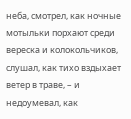неба, смотрел, как ночные мотыльки порхают среди вереска и колокольчиков, слушал, как тихо вздыхает ветер в траве, – и недоумевал, как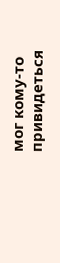мог кому-то привидеться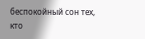беспокойный сон тех, кто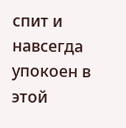спит и навсегда упокоен в этой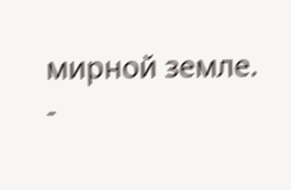мирной земле.
-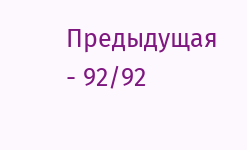Предыдущая
- 92/92